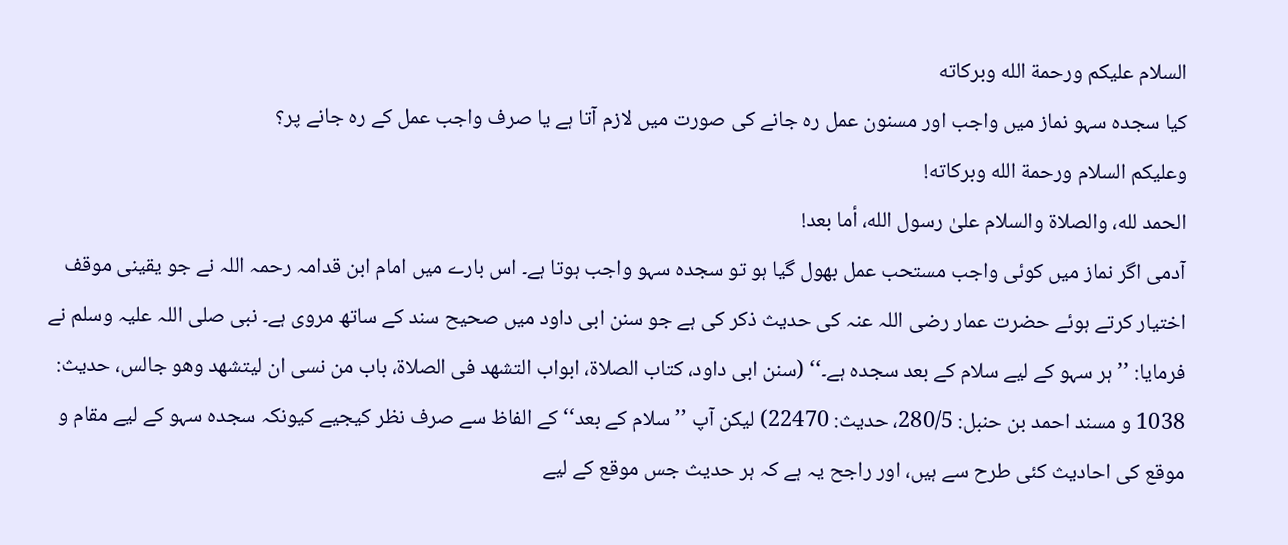السلام عليكم ورحمة الله وبركاته
کیا سجدہ سہو نماز میں واجب اور مسنون عمل رہ جانے کی صورت میں لازم آتا ہے یا صرف واجب عمل کے رہ جانے پر؟
وعلیکم السلام ورحمة الله وبرکاته!
الحمد لله، والصلاة والسلام علىٰ رسول الله، أما بعد!
آدمی اگر نماز میں کوئی واجب مستحب عمل بھول گیا ہو تو سجدہ سہو واجب ہوتا ہے۔ اس بارے میں امام ابن قدامہ رحمہ اللہ نے جو یقینی موقف اختیار کرتے ہوئے حضرت عمار رضی اللہ عنہ کی حدیث ذکر کی ہے جو سنن ابی داود میں صحیح سند کے ساتھ مروی ہے۔ نبی صلی اللہ علیہ وسلم نے فرمایا: ’’ہر سہو کے لیے سلام کے بعد سجدہ ہے۔‘‘ (سنن ابی داود، کتاب الصلاۃ، ابواب التشھد فی الصلاۃ، باب من نسی ان لیتشھد وھو جالس، حدیث: 1038 و مسند احمد بن حنبل: 280/5، حدیث: 22470) لیکن آپ ’’سلام کے بعد‘‘ کے الفاظ سے صرف نظر کیجیے کیونکہ سجدہ سہو کے لیے مقام و موقع کی احادیث کئی طرح سے ہیں، اور راجح یہ ہے کہ ہر حدیث جس موقع کے لیے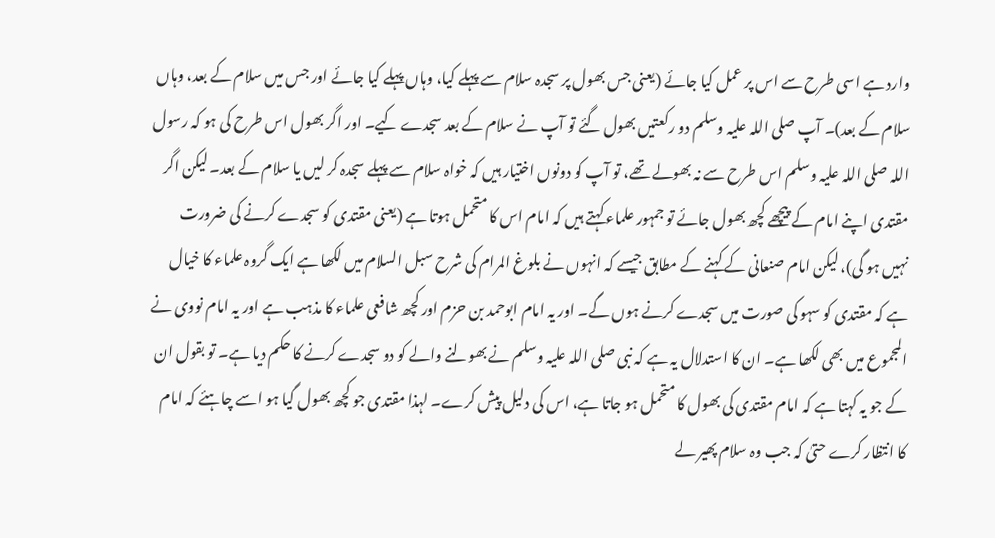وارد ہے اسی طرح سے اس پر عمل کیا جائے (یعنی جس بھول پر سجدہ سلام سے پہلے کیا، وہاں پہلے کیا جائے اور جس میں سلام کے بعد، وہاں سلام کے بعد)۔ آپ صلی اللہ علیہ وسلم دو رکعتیں بھول گئے تو آپ نے سلام کے بعد سجدے کیے۔ اور اگر بھول اس طرح کی ہو کہ رسول اللہ صلی اللہ علیہ وسلم اس طرح سے نہ بھولے تھے، تو آپ کو دونوں اختیار ہیں کہ خواہ سلام سے پہلے سجدہ کر لیں یا سلام کے بعد۔ لیکن اگر مقتدی اپنے امام کے پیچھے کچھ بھول جائے تو جمہور علماء کہتے ہیں کہ امام اس کا متحمل ہوتا ہے (یعنی مقتدی کو سجدے کرنے کی ضرورت نہیں ہو گی)، لیکن امام صنعانی کے کہنے کے مطابق جیسے کہ انہوں نے بلوغ المرام کی شرح سبل السلام میں لکھا ہے ایک گروہ علماء کا خیال ہے کہ مقتدی کو سہو کی صورت میں سجدے کرنے ہوں گے۔ اور یہ امام ابوحمد بن حزم اور کچھ شافعی علماء کا مذہب ہے اور یہ امام نووی نے المجموع میں بھی لکھا ہے۔ ان کا استدلال یہ ہے کہ نبی صلی اللہ علیہ وسلم نے بھولنے والے کو دو سجدے کرنے کا حکم دیا ہے۔ تو بقول ان کے جو یہ کہتا ہے کہ امام مقتدی کی بھول کا متحمل ہو جاتا ہے، اس کی دلیل پیش کرے۔ لہذا مقتدی جو کچھ بھول گیا ہو اسے چاہئے کہ امام کا انتظار کرے حتیٰ کہ جب وہ سلام پھیر لے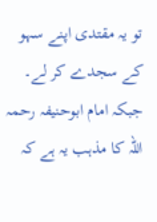تو یہ مقتدی اپنے سہو کے سجدے کر لے۔
جبکہ امام ابوحنیفہ رحمہ اللہ کا مذہب یہ ہے کہ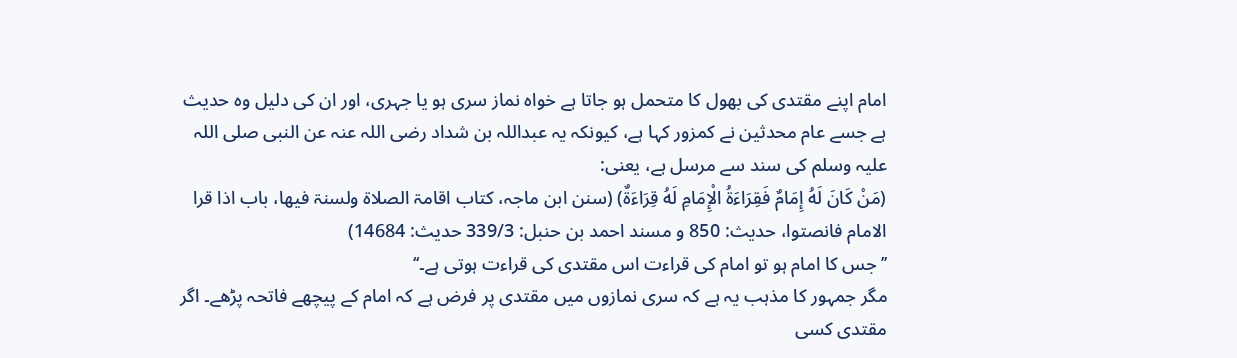امام اپنے مقتدی کی بھول کا متحمل ہو جاتا ہے خواہ نماز سری ہو یا جہری، اور ان کی دلیل وہ حدیث ہے جسے عام محدثین نے کمزور کہا ہے، کیونکہ یہ عبداللہ بن شداد رضی اللہ عنہ عن النبی صلی اللہ علیہ وسلم کی سند سے مرسل ہے، یعنی:
(مَنْ كَانَ لَهُ إِمَامٌ فَقِرَاءَةُ الْإِمَامِ لَهُ قِرَاءَةٌ) (سنن ابن ماجہ، کتاب اقامۃ الصلاۃ ولسنۃ فیھا، باب اذا قرا الامام فانصتوا، حدیث: 850 و مسند احمد بن حنبل: 339/3 حدیث: 14684)
’’جس کا امام ہو تو امام کی قراءت اس مقتدی کی قراءت ہوتی ہے۔‘‘
مگر جمہور کا مذہب یہ ہے کہ سری نمازوں میں مقتدی پر فرض ہے کہ امام کے پیچھے فاتحہ پڑھے۔ اگر مقتدی کسی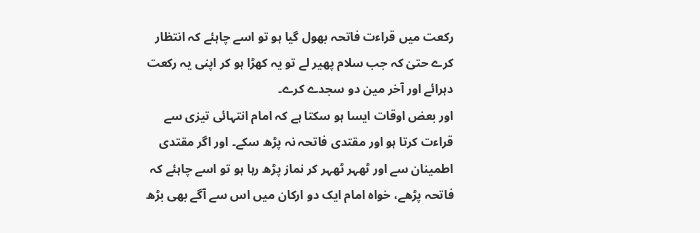رکعت میں قراءت فاتحہ بھول گیا ہو تو اسے چاہئے کہ انتظار کرے حتیٰ کہ جب سلام پھیر لے تو یہ کھڑا ہو کر اپنی یہ رکعت دہرائے اور آخر مین دو سجدے کرے۔
اور بعض اوقات ایسا ہو سکتا ہے کہ امام انتہائی تیزی سے قراءت کرتا ہو اور مقتدی فاتحہ نہ پڑھ سکے۔ اور اگر مقتدی اطمینان سے اور ٹھہر ٹھہر کر نماز پڑھ رہا ہو تو اسے چاہئے کہ فاتحہ پڑھے، خواہ امام ایک دو ارکان میں اس سے آگے بھی بڑھ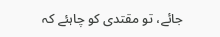جائے، تو مقتدی کو چاہئے کہ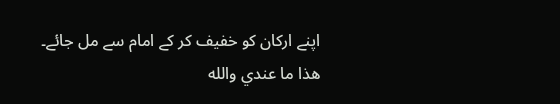اپنے ارکان کو خفیف کر کے امام سے مل جائے۔
ھذا ما عندي والله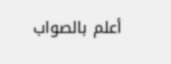أعلم بالصواب